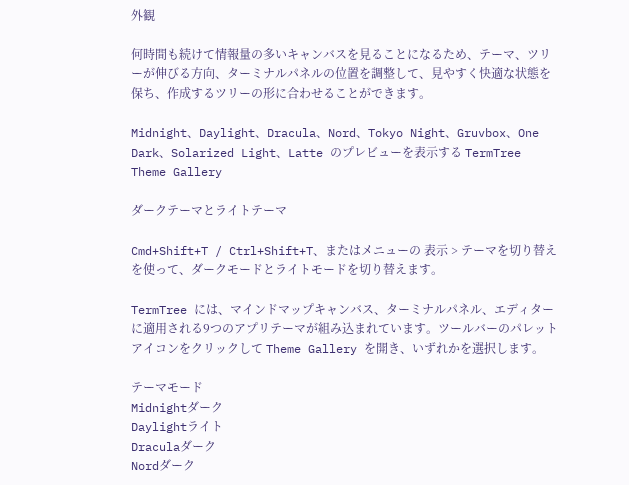外観

何時間も続けて情報量の多いキャンバスを見ることになるため、テーマ、ツリーが伸びる方向、ターミナルパネルの位置を調整して、見やすく快適な状態を保ち、作成するツリーの形に合わせることができます。

Midnight、Daylight、Dracula、Nord、Tokyo Night、Gruvbox、One Dark、Solarized Light、Latte のプレビューを表示する TermTree Theme Gallery

ダークテーマとライトテーマ

Cmd+Shift+T / Ctrl+Shift+T、またはメニューの 表示 > テーマを切り替え を使って、ダークモードとライトモードを切り替えます。

TermTree には、マインドマップキャンバス、ターミナルパネル、エディターに適用される9つのアプリテーマが組み込まれています。ツールバーのパレットアイコンをクリックして Theme Gallery を開き、いずれかを選択します。

テーマモード
Midnightダーク
Daylightライト
Draculaダーク
Nordダーク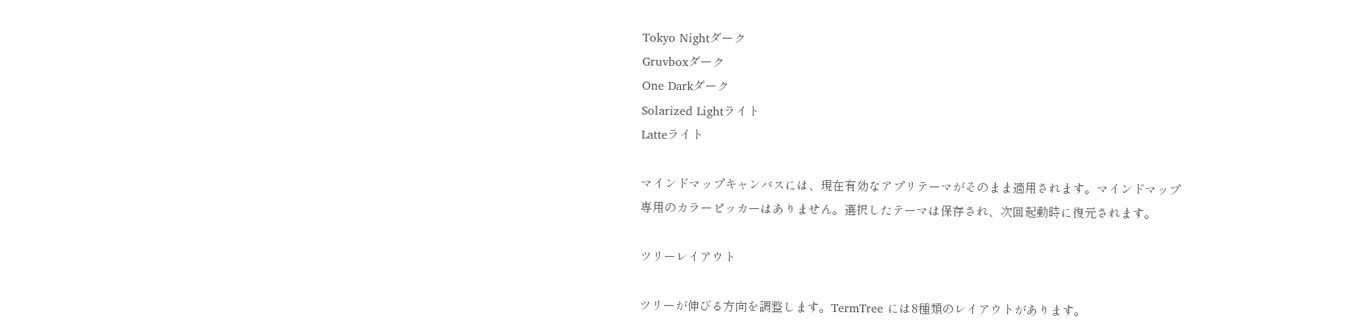Tokyo Nightダーク
Gruvboxダーク
One Darkダーク
Solarized Lightライト
Latteライト

マインドマップキャンバスには、現在有効なアプリテーマがそのまま適用されます。マインドマップ専用のカラーピッカーはありません。選択したテーマは保存され、次回起動時に復元されます。

ツリーレイアウト

ツリーが伸びる方向を調整します。TermTree には8種類のレイアウトがあります。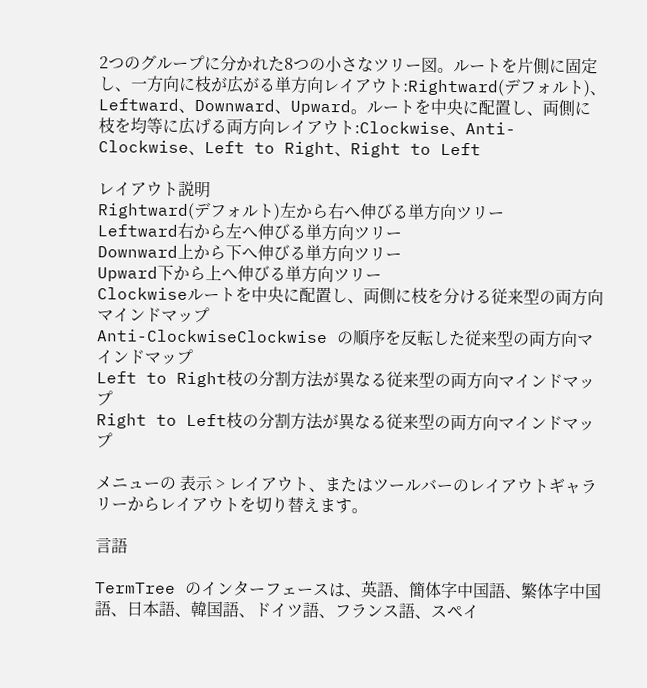2つのグループに分かれた8つの小さなツリー図。ルートを片側に固定し、一方向に枝が広がる単方向レイアウト:Rightward(デフォルト)、Leftward、Downward、Upward。ルートを中央に配置し、両側に枝を均等に広げる両方向レイアウト:Clockwise、Anti-Clockwise、Left to Right、Right to Left

レイアウト説明
Rightward(デフォルト)左から右へ伸びる単方向ツリー
Leftward右から左へ伸びる単方向ツリー
Downward上から下へ伸びる単方向ツリー
Upward下から上へ伸びる単方向ツリー
Clockwiseルートを中央に配置し、両側に枝を分ける従来型の両方向マインドマップ
Anti-ClockwiseClockwise の順序を反転した従来型の両方向マインドマップ
Left to Right枝の分割方法が異なる従来型の両方向マインドマップ
Right to Left枝の分割方法が異なる従来型の両方向マインドマップ

メニューの 表示 > レイアウト、またはツールバーのレイアウトギャラリーからレイアウトを切り替えます。

言語

TermTree のインターフェースは、英語、簡体字中国語、繁体字中国語、日本語、韓国語、ドイツ語、フランス語、スペイ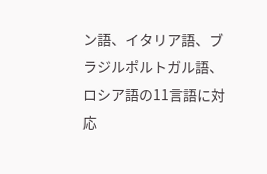ン語、イタリア語、ブラジルポルトガル語、ロシア語の11言語に対応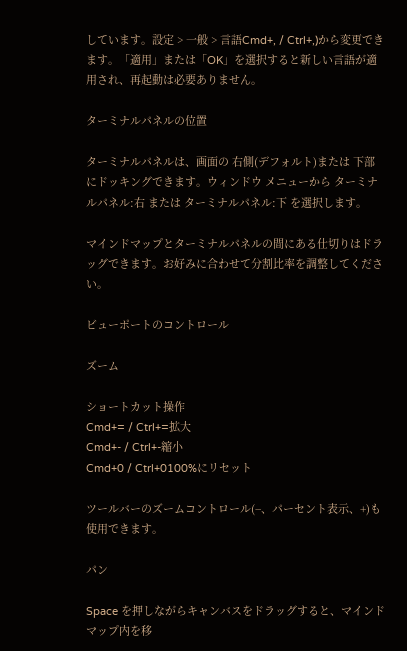しています。設定 > 一般 > 言語Cmd+, / Ctrl+,)から変更できます。「適用」または「OK」を選択すると新しい言語が適用され、再起動は必要ありません。

ターミナルパネルの位置

ターミナルパネルは、画面の 右側(デフォルト)または 下部 にドッキングできます。ウィンドウ メニューから ターミナルパネル:右 または ターミナルパネル:下 を選択します。

マインドマップとターミナルパネルの間にある仕切りはドラッグできます。お好みに合わせて分割比率を調整してください。

ビューポートのコントロール

ズーム

ショートカット操作
Cmd+= / Ctrl+=拡大
Cmd+- / Ctrl+-縮小
Cmd+0 / Ctrl+0100%にリセット

ツールバーのズームコントロール(−、パーセント表示、+)も使用できます。

パン

Space を押しながらキャンバスをドラッグすると、マインドマップ内を移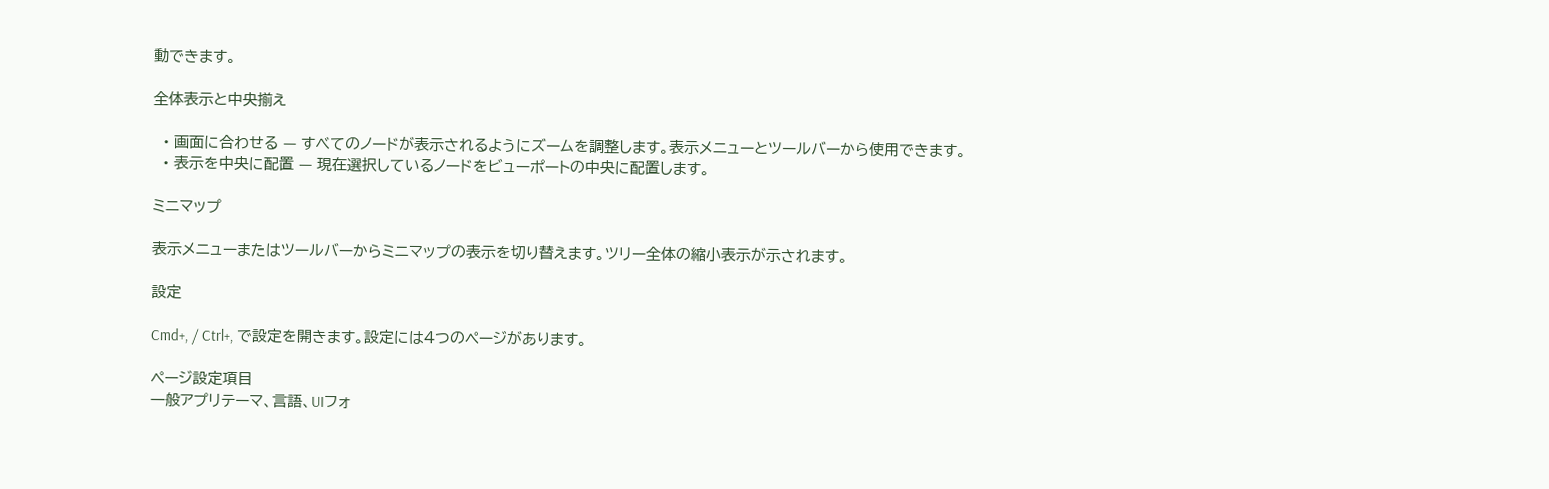動できます。

全体表示と中央揃え

  • 画面に合わせる — すべてのノードが表示されるようにズームを調整します。表示メニューとツールバーから使用できます。
  • 表示を中央に配置 — 現在選択しているノードをビューポートの中央に配置します。

ミニマップ

表示メニューまたはツールバーからミニマップの表示を切り替えます。ツリー全体の縮小表示が示されます。

設定

Cmd+, / Ctrl+, で設定を開きます。設定には4つのページがあります。

ページ設定項目
一般アプリテーマ、言語、UIフォ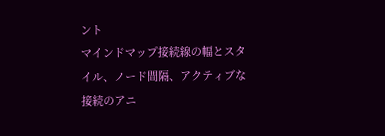ント
マインドマップ接続線の幅とスタイル、ノード間隔、アクティブな接続のアニ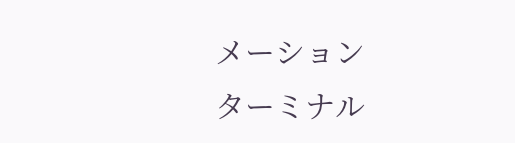メーション
ターミナル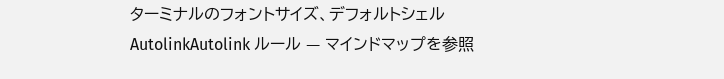ターミナルのフォントサイズ、デフォルトシェル
AutolinkAutolink ルール — マインドマップを参照